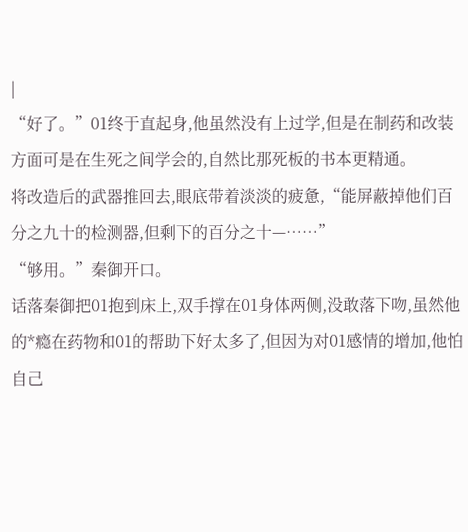|
“好了。”01终于直起身,他虽然没有上过学,但是在制药和改装方面可是在生死之间学会的,自然比那死板的书本更精通。
将改造后的武器推回去,眼底带着淡淡的疲惫,“能屏蔽掉他们百分之九十的检测器,但剩下的百分之十—……”
“够用。”秦御开口。
话落秦御把01抱到床上,双手撑在01身体两侧,没敢落下吻,虽然他的*瘾在药物和01的帮助下好太多了,但因为对01感情的增加,他怕自己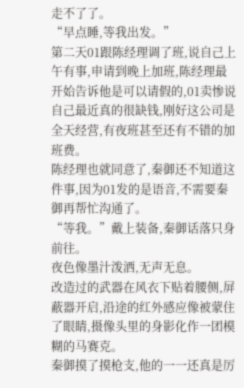走不了了。
“早点睡,等我出发。”
第二天01跟陈经理调了班,说自己上午有事,申请到晚上加班,陈经理最开始告诉他是可以请假的,01卖惨说自己最近真的很缺钱,刚好这公司是全天经营,有夜班甚至还有不错的加班费。
陈经理也就同意了,秦御还不知道这件事,因为01发的是语音,不需要秦御再帮忙沟通了。
“等我。”戴上装备,秦御话落只身前往。
夜色像墨汁泼洒,无声无息。
改造过的武器在风衣下贴着腰侧,屏蔽器开启,沿途的红外感应像被蒙住了眼睛,摄像头里的身影化作一团模糊的马赛克。
秦御摸了摸枪支,他的一一还真是厉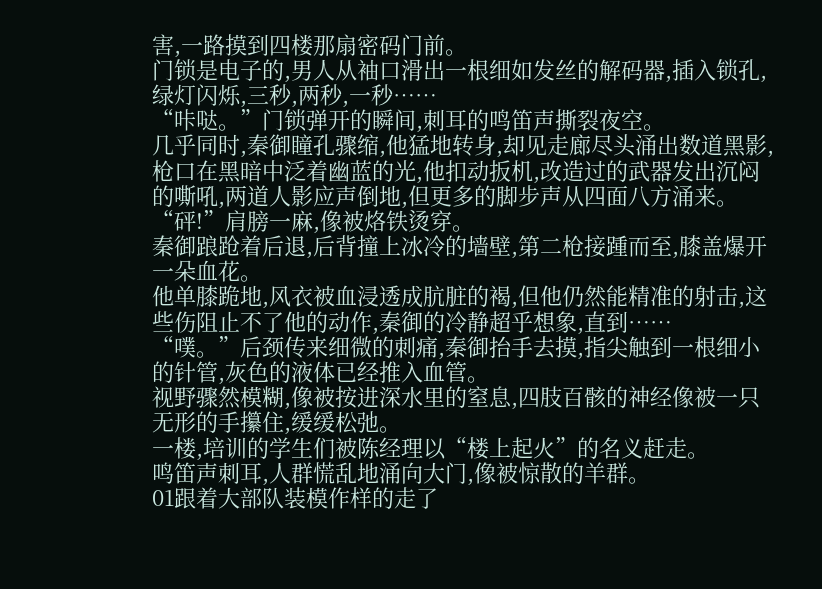害,一路摸到四楼那扇密码门前。
门锁是电子的,男人从袖口滑出一根细如发丝的解码器,插入锁孔,绿灯闪烁,三秒,两秒,一秒……
“咔哒。”门锁弹开的瞬间,刺耳的鸣笛声撕裂夜空。
几乎同时,秦御瞳孔骤缩,他猛地转身,却见走廊尽头涌出数道黑影,枪口在黑暗中泛着幽蓝的光,他扣动扳机,改造过的武器发出沉闷的嘶吼,两道人影应声倒地,但更多的脚步声从四面八方涌来。
“砰!”肩膀一麻,像被烙铁烫穿。
秦御踉跄着后退,后背撞上冰冷的墙壁,第二枪接踵而至,膝盖爆开一朵血花。
他单膝跪地,风衣被血浸透成肮脏的褐,但他仍然能精准的射击,这些伤阻止不了他的动作,秦御的冷静超乎想象,直到……
“噗。”后颈传来细微的刺痛,秦御抬手去摸,指尖触到一根细小的针管,灰色的液体已经推入血管。
视野骤然模糊,像被按进深水里的窒息,四肢百骸的神经像被一只无形的手攥住,缓缓松弛。
一楼,培训的学生们被陈经理以“楼上起火”的名义赶走。
鸣笛声刺耳,人群慌乱地涌向大门,像被惊散的羊群。
01跟着大部队装模作样的走了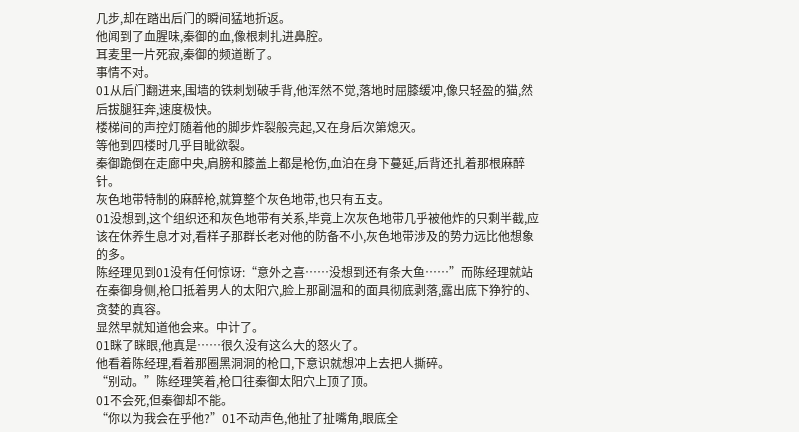几步,却在踏出后门的瞬间猛地折返。
他闻到了血腥味,秦御的血,像根刺扎进鼻腔。
耳麦里一片死寂,秦御的频道断了。
事情不对。
01从后门翻进来,围墙的铁刺划破手背,他浑然不觉,落地时屈膝缓冲,像只轻盈的猫,然后拔腿狂奔,速度极快。
楼梯间的声控灯随着他的脚步炸裂般亮起,又在身后次第熄灭。
等他到四楼时几乎目眦欲裂。
秦御跪倒在走廊中央,肩膀和膝盖上都是枪伤,血泊在身下蔓延,后背还扎着那根麻醉针。
灰色地带特制的麻醉枪,就算整个灰色地带,也只有五支。
01没想到,这个组织还和灰色地带有关系,毕竟上次灰色地带几乎被他炸的只剩半截,应该在休养生息才对,看样子那群长老对他的防备不小,灰色地带涉及的势力远比他想象的多。
陈经理见到01没有任何惊讶:“意外之喜……没想到还有条大鱼……”而陈经理就站在秦御身侧,枪口抵着男人的太阳穴,脸上那副温和的面具彻底剥落,露出底下狰狞的、贪婪的真容。
显然早就知道他会来。中计了。
01眯了眯眼,他真是……很久没有这么大的怒火了。
他看着陈经理,看着那圈黑洞洞的枪口,下意识就想冲上去把人撕碎。
“别动。”陈经理笑着,枪口往秦御太阳穴上顶了顶。
01不会死,但秦御却不能。
“你以为我会在乎他?”01不动声色,他扯了扯嘴角,眼底全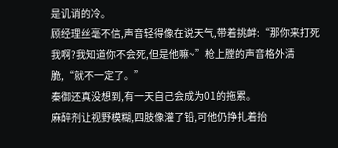是讥诮的冷。
顾经理丝毫不信,声音轻得像在说天气,带着挑衅:“那你来打死我啊?我知道你不会死,但是他嘛~”枪上膛的声音格外清脆,“就不一定了。”
秦御还真没想到,有一天自己会成为01的拖累。
麻醉剂让视野模糊,四肢像灌了铅,可他仍挣扎着抬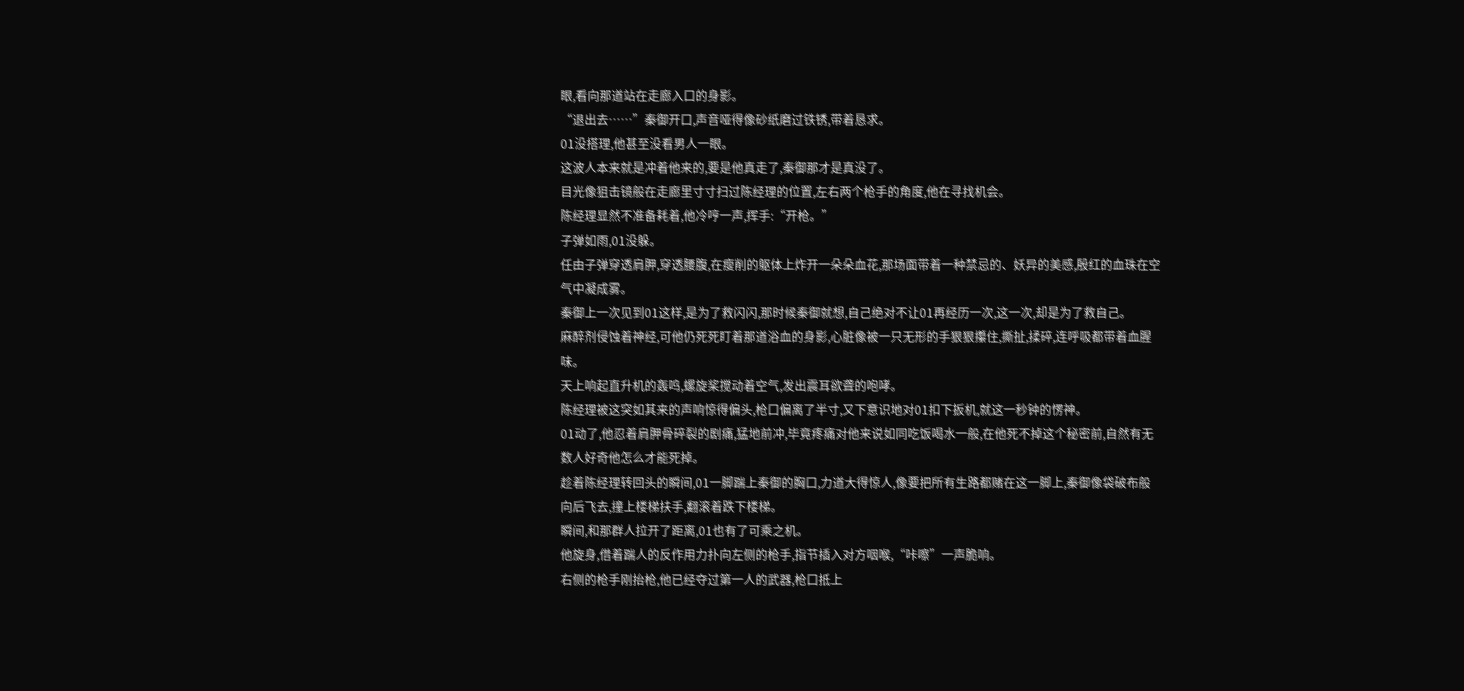眼,看向那道站在走廊入口的身影。
“退出去……”秦御开口,声音哑得像砂纸磨过铁锈,带着恳求。
01没搭理,他甚至没看男人一眼。
这波人本来就是冲着他来的,要是他真走了,秦御那才是真没了。
目光像狙击镜般在走廊里寸寸扫过陈经理的位置,左右两个枪手的角度,他在寻找机会。
陈经理显然不准备耗着,他冷哼一声,挥手:“开枪。”
子弹如雨,01没躲。
任由子弹穿透肩胛,穿透腰腹,在瘦削的躯体上炸开一朵朵血花,那场面带着一种禁忌的、妖异的美感,殷红的血珠在空气中凝成雾。
秦御上一次见到01这样,是为了救闪闪,那时候秦御就想,自己绝对不让01再经历一次,这一次,却是为了救自己。
麻醉剂侵蚀着神经,可他仍死死盯着那道浴血的身影,心脏像被一只无形的手狠狠攥住,撕扯,揉碎,连呼吸都带着血腥味。
天上响起直升机的轰鸣,螺旋桨搅动着空气,发出震耳欲聋的咆哮。
陈经理被这突如其来的声响惊得偏头,枪口偏离了半寸,又下意识地对01扣下扳机,就这一秒钟的愣神。
01动了,他忍着肩胛骨碎裂的剧痛,猛地前冲,毕竟疼痛对他来说如同吃饭喝水一般,在他死不掉这个秘密前,自然有无数人好奇他怎么才能死掉。
趁着陈经理转回头的瞬间,01一脚踹上秦御的胸口,力道大得惊人,像要把所有生路都赌在这一脚上,秦御像袋破布般向后飞去,撞上楼梯扶手,翻滚着跌下楼梯。
瞬间,和那群人拉开了距离,01也有了可乘之机。
他旋身,借着踹人的反作用力扑向左侧的枪手,指节插入对方咽喉,“咔嚓”一声脆响。
右侧的枪手刚抬枪,他已经夺过第一人的武器,枪口抵上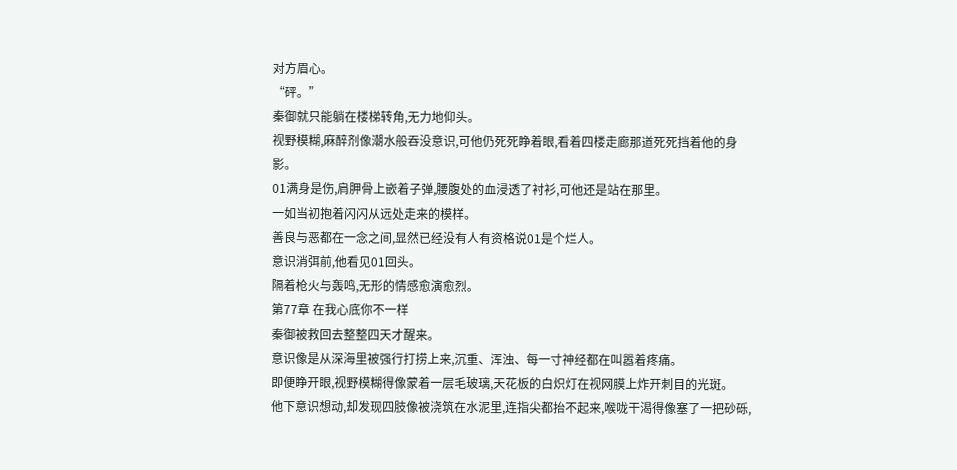对方眉心。
“砰。”
秦御就只能躺在楼梯转角,无力地仰头。
视野模糊,麻醉剂像潮水般吞没意识,可他仍死死睁着眼,看着四楼走廊那道死死挡着他的身影。
01满身是伤,肩胛骨上嵌着子弹,腰腹处的血浸透了衬衫,可他还是站在那里。
一如当初抱着闪闪从远处走来的模样。
善良与恶都在一念之间,显然已经没有人有资格说01是个烂人。
意识消弭前,他看见01回头。
隔着枪火与轰鸣,无形的情感愈演愈烈。
第77章 在我心底你不一样
秦御被救回去整整四天才醒来。
意识像是从深海里被强行打捞上来,沉重、浑浊、每一寸神经都在叫嚣着疼痛。
即便睁开眼,视野模糊得像蒙着一层毛玻璃,天花板的白炽灯在视网膜上炸开刺目的光斑。
他下意识想动,却发现四肢像被浇筑在水泥里,连指尖都抬不起来,喉咙干渴得像塞了一把砂砾,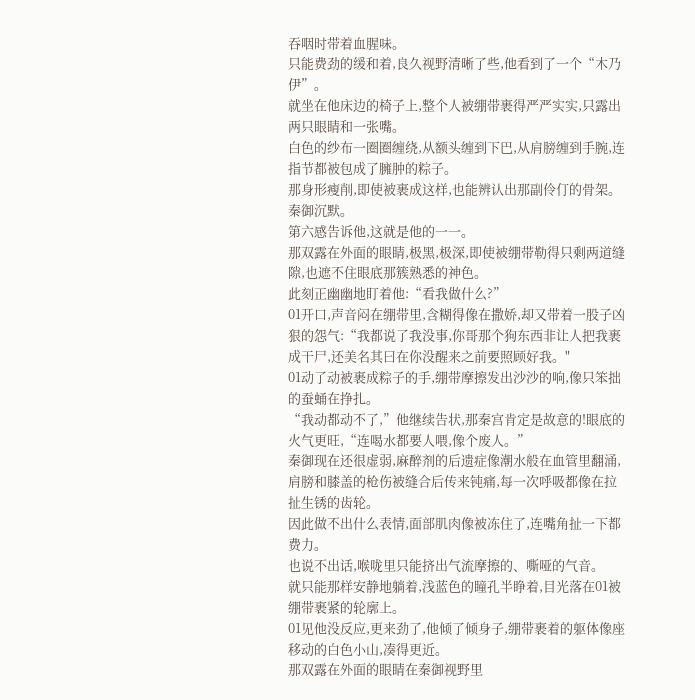吞咽时带着血腥味。
只能费劲的缓和着,良久视野清晰了些,他看到了一个“木乃伊”。
就坐在他床边的椅子上,整个人被绷带裹得严严实实,只露出两只眼睛和一张嘴。
白色的纱布一圈圈缠绕,从额头缠到下巴,从肩膀缠到手腕,连指节都被包成了臃肿的粽子。
那身形瘦削,即使被裹成这样,也能辨认出那副伶仃的骨架。
秦御沉默。
第六感告诉他,这就是他的一一。
那双露在外面的眼睛,极黑,极深,即使被绷带勒得只剩两道缝隙,也遮不住眼底那簇熟悉的神色。
此刻正幽幽地盯着他:“看我做什么?”
01开口,声音闷在绷带里,含糊得像在撒娇,却又带着一股子凶狠的怨气:“我都说了我没事,你哥那个狗东西非让人把我裹成干尸,还美名其曰在你没醒来之前要照顾好我。"
01动了动被裹成粽子的手,绷带摩擦发出沙沙的响,像只笨拙的蚕蛹在挣扎。
“我动都动不了,”他继续告状,那秦宫肯定是故意的!眼底的火气更旺,“连喝水都要人喂,像个废人。”
秦御现在还很虚弱,麻醉剂的后遗症像潮水般在血管里翻涌,肩膀和膝盖的枪伤被缝合后传来钝痛,每一次呼吸都像在拉扯生锈的齿轮。
因此做不出什么表情,面部肌肉像被冻住了,连嘴角扯一下都费力。
也说不出话,喉咙里只能挤出气流摩擦的、嘶哑的气音。
就只能那样安静地躺着,浅蓝色的瞳孔半睁着,目光落在01被绷带裹紧的轮廓上。
01见他没反应,更来劲了,他倾了倾身子,绷带裹着的躯体像座移动的白色小山,凑得更近。
那双露在外面的眼睛在秦御视野里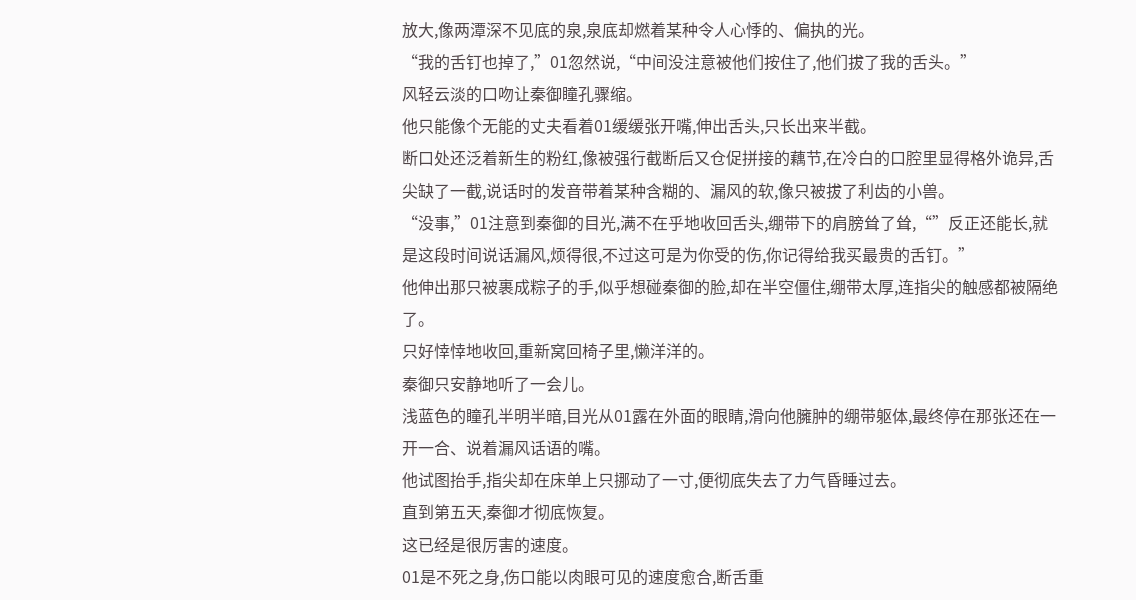放大,像两潭深不见底的泉,泉底却燃着某种令人心悸的、偏执的光。
“我的舌钉也掉了,”01忽然说,“中间没注意被他们按住了,他们拔了我的舌头。”
风轻云淡的口吻让秦御瞳孔骤缩。
他只能像个无能的丈夫看着01缓缓张开嘴,伸出舌头,只长出来半截。
断口处还泛着新生的粉红,像被强行截断后又仓促拼接的藕节,在冷白的口腔里显得格外诡异,舌尖缺了一截,说话时的发音带着某种含糊的、漏风的软,像只被拔了利齿的小兽。
“没事,”01注意到秦御的目光,满不在乎地收回舌头,绷带下的肩膀耸了耸,“”反正还能长,就是这段时间说话漏风,烦得很,不过这可是为你受的伤,你记得给我买最贵的舌钉。”
他伸出那只被裹成粽子的手,似乎想碰秦御的脸,却在半空僵住,绷带太厚,连指尖的触感都被隔绝了。
只好悻悻地收回,重新窝回椅子里,懒洋洋的。
秦御只安静地听了一会儿。
浅蓝色的瞳孔半明半暗,目光从01露在外面的眼睛,滑向他臃肿的绷带躯体,最终停在那张还在一开一合、说着漏风话语的嘴。
他试图抬手,指尖却在床单上只挪动了一寸,便彻底失去了力气昏睡过去。
直到第五天,秦御才彻底恢复。
这已经是很厉害的速度。
01是不死之身,伤口能以肉眼可见的速度愈合,断舌重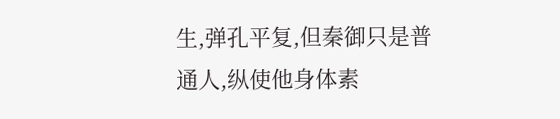生,弹孔平复,但秦御只是普通人,纵使他身体素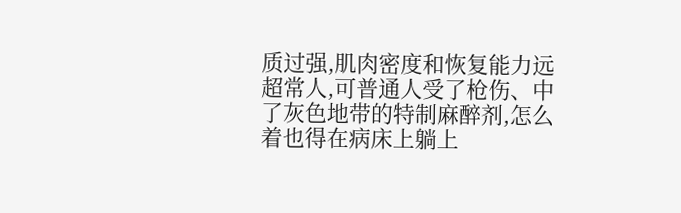质过强,肌肉密度和恢复能力远超常人,可普通人受了枪伤、中了灰色地带的特制麻醉剂,怎么着也得在病床上躺上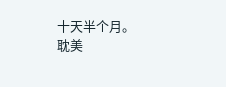十天半个月。
耽美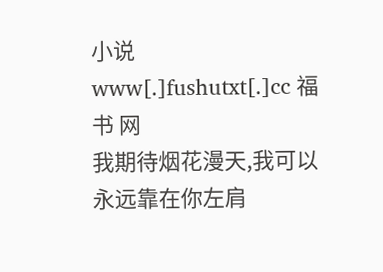小说 www[.]fushutxt[.]cc 福书 网
我期待烟花漫天,我可以永远靠在你左肩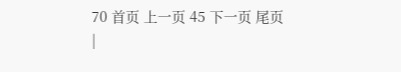70 首页 上一页 45 下一页 尾页
|